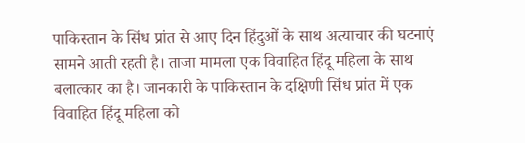पाकिस्तान के सिंध प्रांत से आए दिन हिंदुओं के साथ अत्याचार की घटनाएं सामने आती रहती है। ताजा मामला एक विवाहित हिंदू महिला के साथ बलात्कार का है। जानकारी के पाकिस्तान के दक्षिणी सिंध प्रांत में एक विवाहित हिंदू महिला को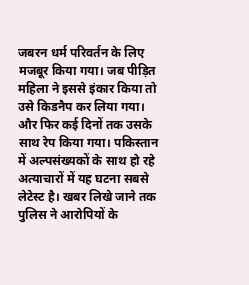जबरन धर्म परिवर्तन के लिए मजबूर किया गया। जब पीड़ित महिला ने इससे इंकार किया तो उसे किडनैप कर लिया गया। और फिर कई दिनों तक उसके साथ रेप किया गया। पकिस्तान में अल्पसंख्यकों के साथ हो रहे अत्याचारों में यह घटना सबसे लेटेस्ट है। खबर लिखे जाने तक पुलिस ने आरोपियों के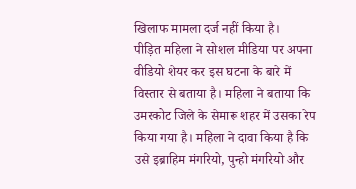खिलाफ मामला दर्ज नहीं किया है।
पीड़ित महिला ने सोशल मीडिया पर अपना वीडियो शेयर कर इस घटना के बारे में विस्तार से बताया है। महिला ने बताया कि उमरकोट जिले के सेमारू शहर में उसका रेप किया गया है। महिला ने दावा किया है कि उसे इब्राहिम मंगरियो, पुन्हो मंगरियो और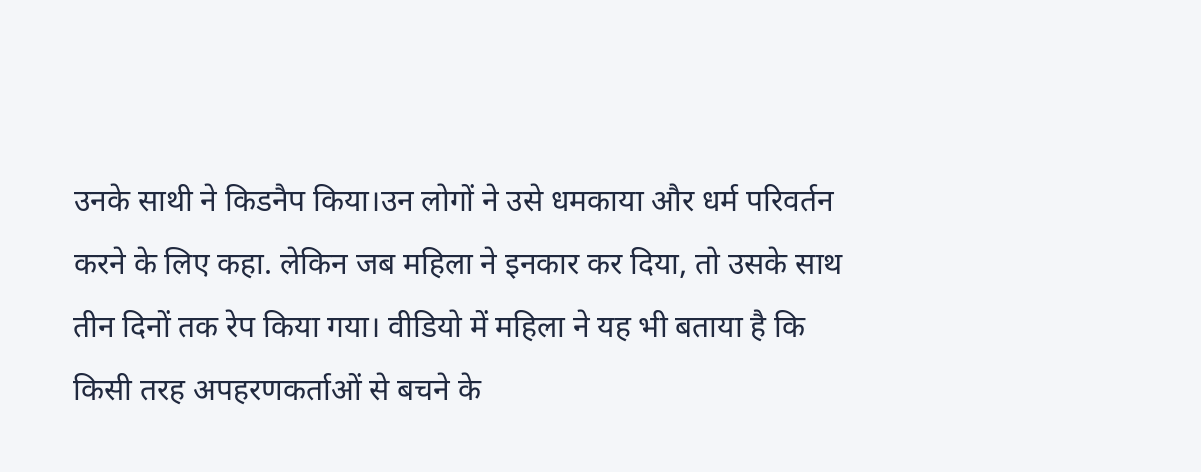उनके साथी ने किडनैप किया।उन लोगों ने उसे धमकाया और धर्म परिवर्तन करने के लिए कहा. लेकिन जब महिला ने इनकार कर दिया, तो उसके साथ तीन दिनों तक रेप किया गया। वीडियो में महिला ने यह भी बताया है कि किसी तरह अपहरणकर्ताओं से बचने के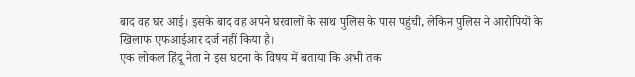बाद वह घर आई। इसके बाद वह अपने घरवालों के साथ पुलिस के पास पहुंची, लेकिन पुलिस ने आरोपियों के खिलाफ एफआईआर दर्ज नहीं किया है।
एक लोकल हिंदू नेता ने इस घटना के विषय में बताया कि अभी तक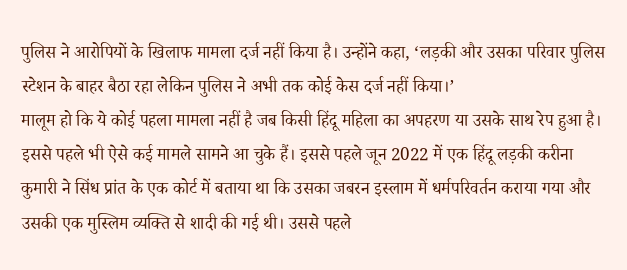पुलिस ने आरोपियों के खिलाफ मामला दर्ज नहीं किया है। उन्होंने कहा, ‘लड़की और उसका परिवार पुलिस स्टेशन के बाहर बैठा रहा लेकिन पुलिस ने अभी तक कोई केस दर्ज नहीं किया।’
मालूम हो कि ये कोई पहला मामला नहीं है जब किसी हिंदू महिला का अपहरण या उसके साथ रेप हुआ है। इससे पहले भी ऐसे कई मामले सामने आ चुके हैं। इससे पहले जून 2022 में एक हिंदू लड़की करीना कुमारी ने सिंध प्रांत के एक कोर्ट में बताया था कि उसका जबरन इस्लाम में धर्मपरिवर्तन कराया गया और उसकी एक मुस्लिम व्यक्ति से शादी की गई थी। उससे पहले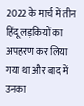2022 के मार्च में तीन हिंदू लड़कियों का अपहरण कर लिया गया था और बाद में उनका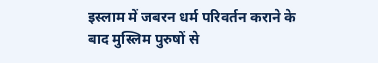इस्लाम में जबरन धर्म परिवर्तन कराने के बाद मुस्लिम पुरुषों से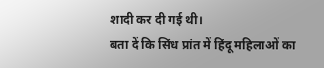शादी कर दी गई थी।
बता दें कि सिंध प्रांत में हिंदू महिलाओं का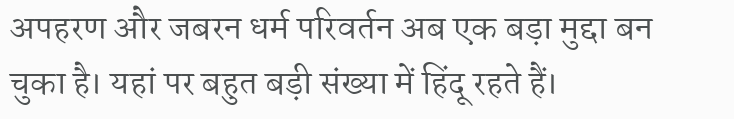अपहरण और जबरन धर्म परिवर्तन अब एक बड़ा मुद्दा बन चुका है। यहां पर बहुत बड़ी संख्या में हिंदू रहते हैं।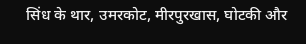सिंध के थार, उमरकोट, मीरपुरखास, घोटकी और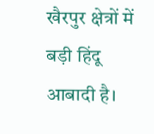खैरपुर क्षेत्रों में बड़ी हिंदू आबादी है।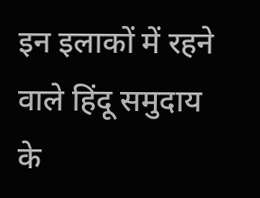इन इलाकों में रहने वाले हिंदू समुदाय के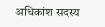अधिकांश सदस्य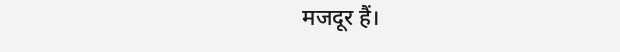मजदूर हैं।